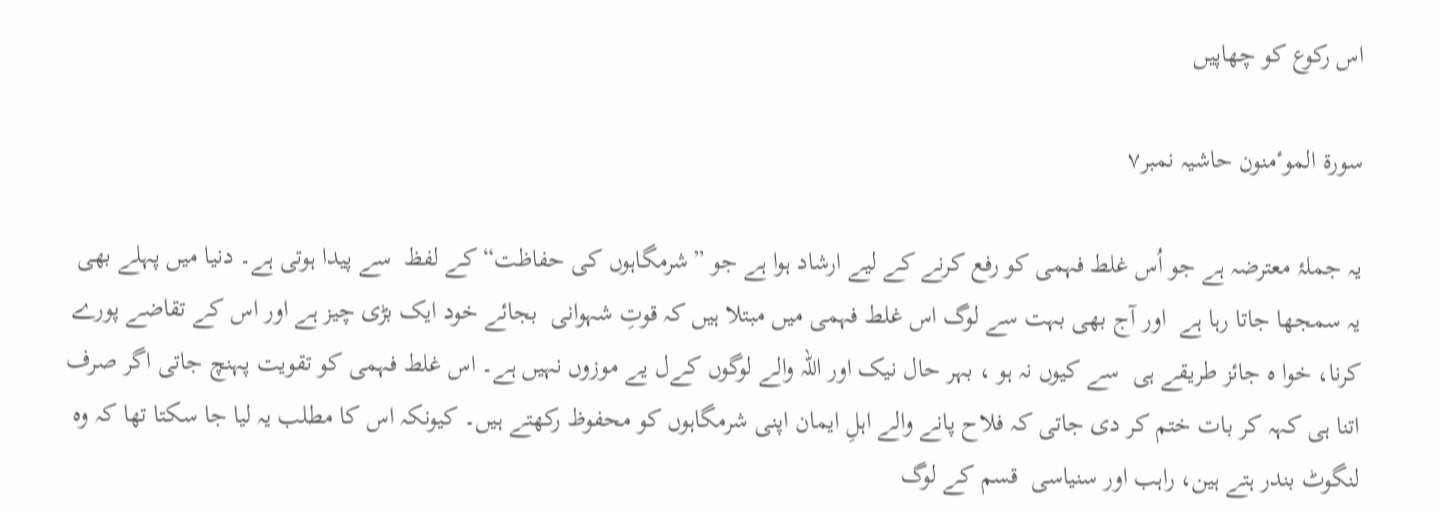اس رکوع کو چھاپیں

سورة الموٴمنون حاشیہ نمبر۷

یہ جملۂ معترضہ ہے جو اُس غلط فہمی کو رفع کرنے کے لیے ارشاد ہوا ہے جو ”شرمگاہوں کی حفاظت“ کے لفظ  سے پیدا ہوتی ہے۔ دنیا میں پہلے بھی یہ سمجھا جاتا رہا ہے  اور آج بھی بہت سے لوگ اس غلط فہمی میں مبتلا ہیں کہ قوتِ شہوانی  بجائے خود ایک بڑی چیز ہے اور اس کے تقاضے پورے کرنا، خوا ہ جائز طریقے ہی  سے کیوں نہ ہو ، بہر حال نیک اور اللہ والے لوگوں کےل یے موزوں نہیں ہے۔ اس غلط فہمی کو تقویت پہنچ جاتی اگر صرف اتنا ہی کہہ کر بات ختم کر دی جاتی کہ فلاح پانے والے اہلِ ایمان اپنی شرمگاہوں کو محفوظ رکھتے ہیں۔ کیونکہ اس کا مطلب یہ لیا جا سکتا تھا کہ وہ لنگوٹ بندر ہتے ہین، راہب اور سنیاسی  قسم کے لوگ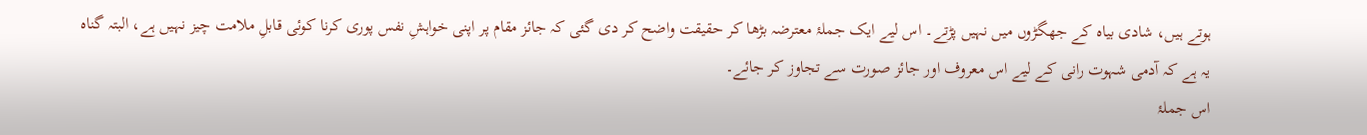ہوتے ہیں، شادی بیاہ کے جھگڑوں میں نہیں پڑتے۔ اس لیے ایک جملۂ معترضہ بڑھا کر حقیقت واضح کر دی گئی کہ جائز مقام پر اپنی خواہشِ نفس پوری کرنا کوئی قابلِ ملامت چیز نہیں ہے، البتہ گناہ یہ ہے کہ آدمی شہوت رانی کے لیے اس معروف اور جائز صورت سے تجاوز کر جائے۔
اس جملۂ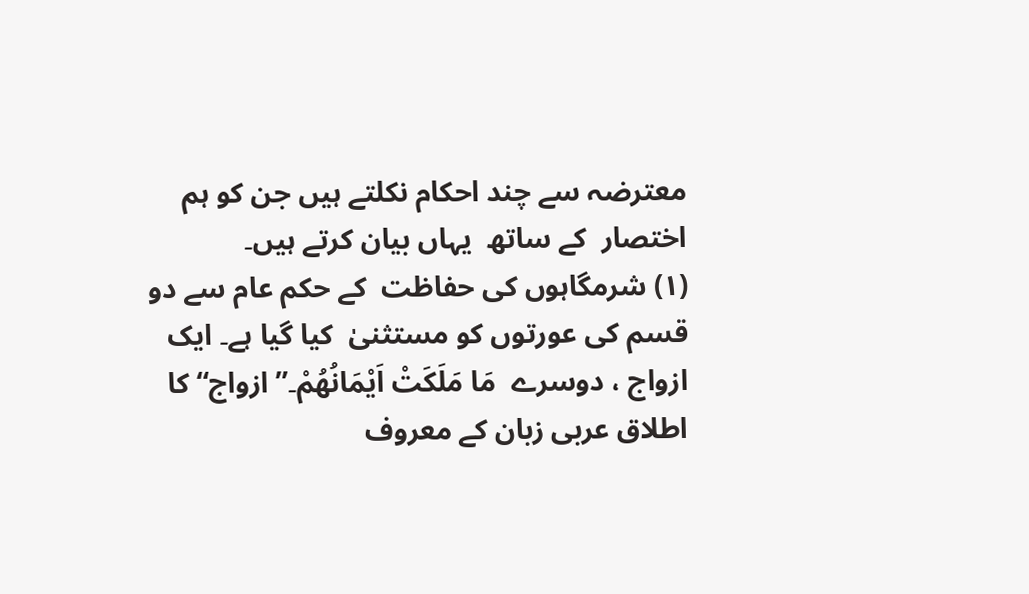معترضہ سے چند احکام نکلتے ہیں جن کو ہم اختصار  کے ساتھ  یہاں بیان کرتے ہیں۔
(۱) شرمگاہوں کی حفاظت  کے حکم عام سے دو قسم کی عورتوں کو مستثنیٰ  کیا گیا ہے۔ ایک ازواج ، دوسرے  مَا مَلَکَتْ اَیْمَانُھُمْ۔”ازواج“ کا اطلاق عربی زبان کے معروف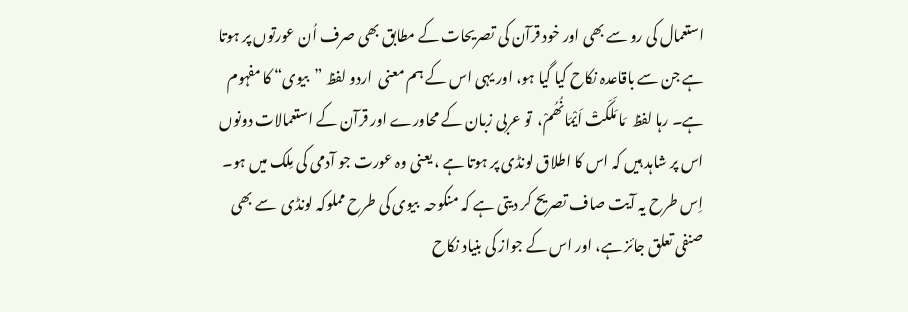استعمال کی رو سے بھی اور خود قرآن کی تصریحات کے مطابق بھی صرف اُن عورتوں پر ہوتا ہے جن سے باقاعدہ نکاح کیا گیا ہو، اور یہی اس کے ہم معنی  اردو لفظ ”بیوی“ کا مفہوم ہے۔ رہا لفظ  مَا مَلَکَتْ اَیْمَانُھُمْ،  تو عربی زبان کے محاورے اور قرآن کے استعمالات دونوں اس پر شاہد ہیں کہ اس کا اطلاق لونڈی پر ہوتا ہے ، یعنی وہ عورت جو آدمی کی مِلک میں ہو۔ اِس طرح یہ آیت صاف تصریح کر دیتی ہے کہ منکوحہ  بیوی کی طرح مملوکہ لونڈی  سے بھی صنفی تعلق جائز ہے، اور اس کے جواز کی بنیاد نکاح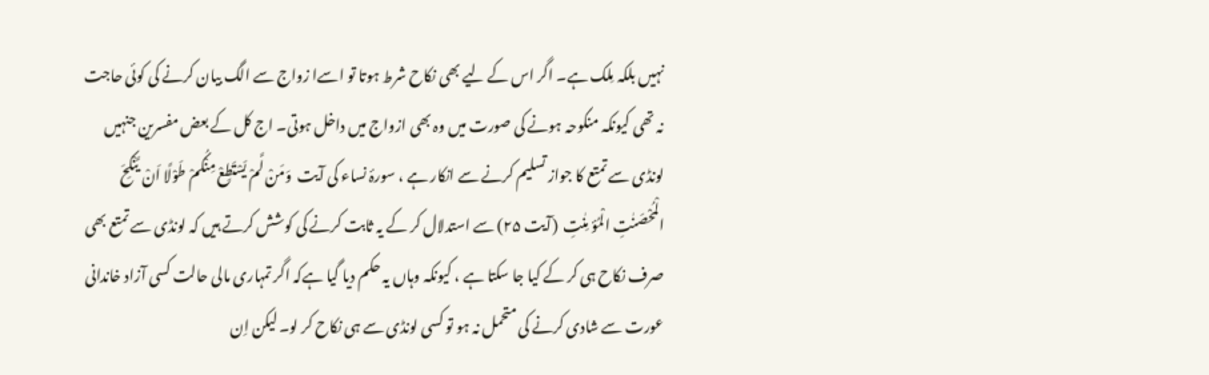نہیں بلکہ مِلک ہے۔ اگر اس کے لیے بھی نکاح شرط ہوتا تو اسےا زواج سے الگ بیان کرنے کی کوئی حاجت نہ تھی کیونکہ منکوحہ ہونے کی صورت میں وہ بھی ازواج میں داخل ہوتی۔ اج کل کے بعض مفسرین جنہیں لونڈی سے تمتع کا جواز تسلیم کرنے سے انکار ہے ، سورۂ نساء کی آیت  وَمَنْ لَّمْ یَسْتَطِعْ مِنْکُمْ طَوْلًا اَنْ یَّنْکِحَ الْمُحْصَنٰتِ الْمُؤ مِنٰتِ  (آیت ۲۵) سے استدلال کر کے یہ ثابت کرنے کی کوشش کرتے ہیں کہ لونڈی سے تمتع بھی صرف نکاح ہی کر کے کیا جا سکتا ہے ، کیونکہ وہاں یہ حکم دیا گیا ہےکہ اگر تمہاری مالی حالت کسی آزاد خاندانی عورت سے شادی کرنے کی متحمل نہ ہو تو کسی لونڈی سے ہی نکاح کر لو۔ لیکن اِن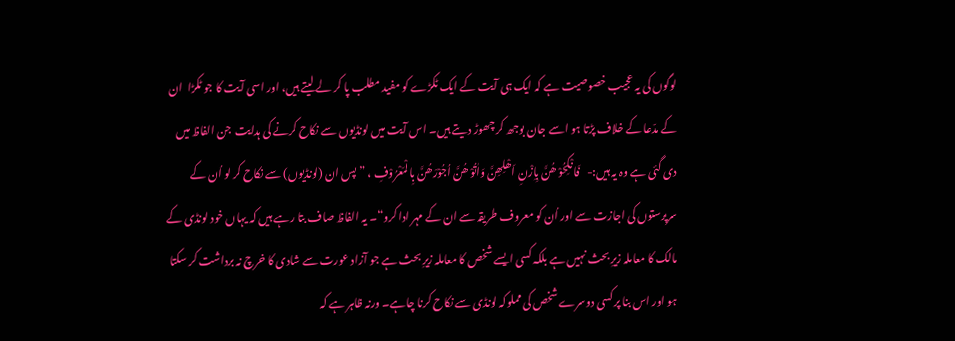لوگوں کی یہ عجیب خصوصیت ہے کہ ایک ہی آیت کے ایک ٹکڑے کو مفید مطلب پا کر لے لیتے ہیں، اور اسی آیت کا جو ٹکڑا  ان کے مدّعا کے خلاف پڑتا ہو اسے جان بوجھ کر چھوڑ دیتے ہیں۔ اس آیت میں لونڈیوں سے نکاح کرنے کی ہدایت  جن الفاظ میں دی گئی ہے وہ یہ ہیں:-   فَا نْکِحُوْ ھُنَّ بِاِزْنِ اَھْلِھِنَّ وَاٰتُوْ ھُنَّ اُجُوْرَھُنَّ بِا لْمَعْرُوْفِ ، ”پس ان (لونڈیوں) سے نکاح کر لو اُن کے سرپرستوں کی اجازت سے اور اُن کو معروف طریقہ سے ان کے مہر ادا کرو“۔ یہ الفاظ صاف بتا رہے ہیں کہ یہاں خود لونڈی کے مالک کا معاملہ زیرِ بحث نہیں ہے بلکہ کسی ایسے شخص کا معاملہ زیرِ بحث ہے جو آزاد عورت سے شادی کا خرچ نہ برداشت کر سکتا ہو اور اس بنا پر کسی دوسرے شخص کی مملوکہ لونڈی سے نکاح کرنا چاہے۔ ورنہ ظاہر ہے کہ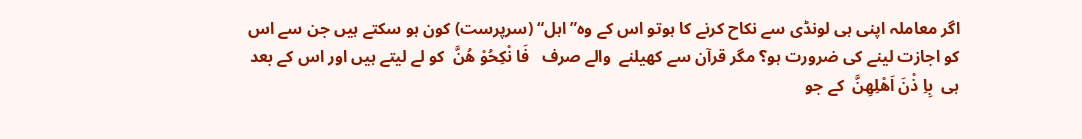اگر معاملہ اپنی ہی لونڈی سے نکاح کرنے کا ہوتو اس کے وہ”اہل“ (سرپرست) کون ہو سکتے ہیں جن سے اس کو اجازت لینے کی ضرورت ہو؟ مگر قرآن سے کھیلنے  والے صرف   فَا نْکِحُوْ ھُنَّ  کو لے لیتے ہیں اور اس کے بعد ہی  بِاِ ذْنَ اَھْلِھِنَّ  کے جو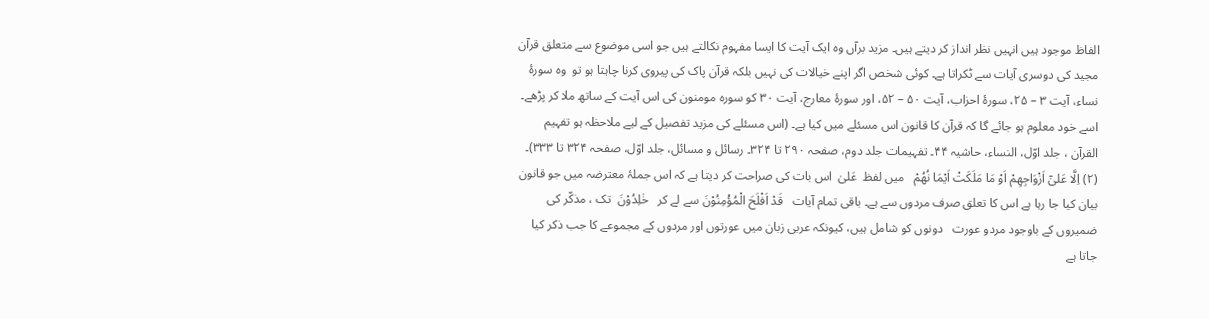الفاظ موجود ہیں انہیں نظر انداز کر دیتے ہیں۔ مزید برآں وہ ایک آیت کا ایسا مفہوم نکالتے ہیں جو اسی موضوع سے متعلق قرآن مجید کی دوسری آیات سے ٹکراتا ہے۔ کوئی شخص اگر اپنے خیالات کی نہیں بلکہ قرآن پاک کی پیروی کرنا چاہتا ہو تو  وہ سورۂ نساء، آیت ۳ – ۲۵، سورۂ احزاب، آیت ۵۰ – ۵۲، اور سورۂ معارج، آیت ۳۰ کو سورہ مومنون کی اس آیت کے ساتھ ملا کر پڑھے۔ اسے خود معلوم ہو جائے گا کہ قرآن کا قانون اس مسئلے میں کیا ہے۔ (اس مسئلے کی مزید تفصیل کے لیے ملاحظہ ہو تفہیم القرآن ، جلد اوّل، النساء، حاشیہ ۴۴۔ تفہیمات جلد دوم، صفحہ ۲۹۰ تا ۳۲۴۔ رسائل و مسائل، جلد اوّل، صفحہ ۳۲۴ تا ۳۳۳)۔
(۲) اِلَّا عَلیٰٓ اَزْوَاجِھِمْ اَوْ مَا مَلَکَتْ اَیْمَا نُھُمْ   میں لفظ  عَلیٰ  اس بات کی صراحت کر دیتا ہے کہ اس جملۂ معترضہ میں جو قانون بیان کیا جا رہا ہے اس کا تعلق صرف مردوں سے ہے۔ باقی تمام آیات   قَدْ اَفْلَحَ الْمُؤْمِنُوْنَ سے لے کر   خٰلِدُوْنَ  تک ، مذکّر کی ضمیروں کے باوجود مردو عورت   دونوں کو شامل ہیں، کیونکہ عربی زبان میں عورتوں اور مردوں کے مجموعے کا جب ذکر کیا جاتا ہے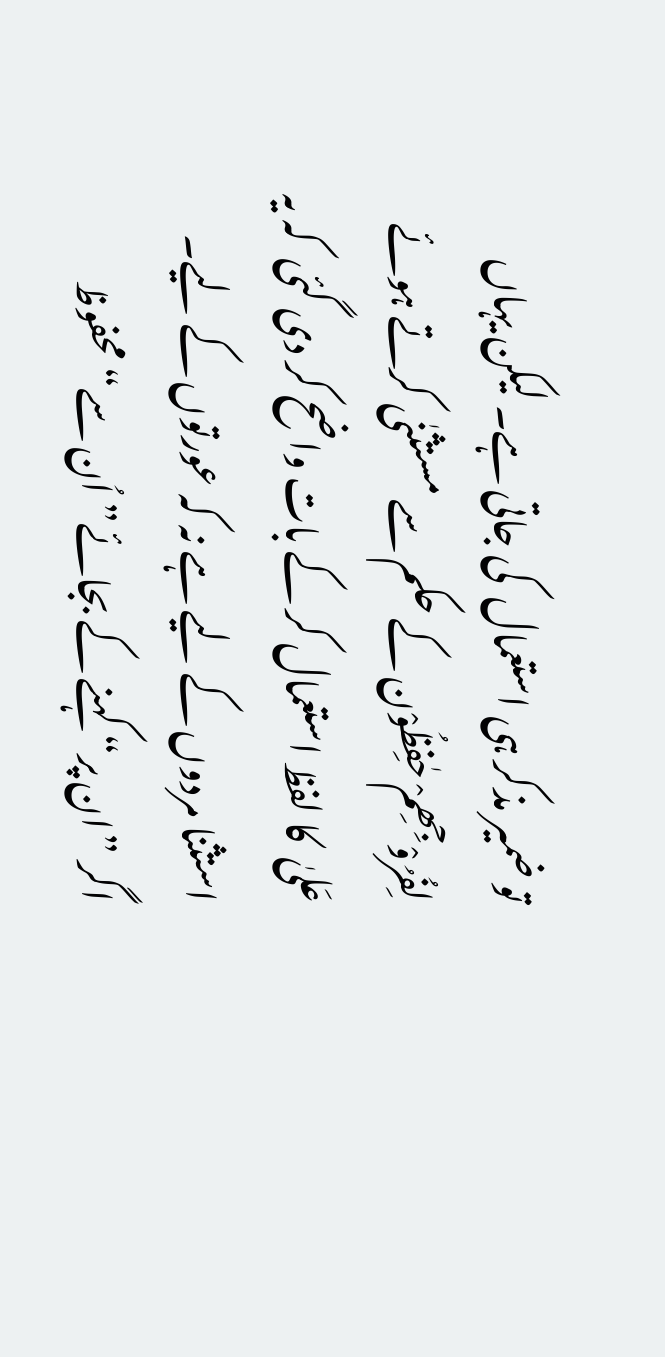تو ضمیر مذکر ہی استعمال  کی جاتی ہے۔ لیکن یہاں   لِفُرُوْجِھِمْ حٰفِظُوْن کے حکم سے مستثنٰی کرتے ہوئے  عَلیٰ  کا لفظ استعمال کر کے بات واضح کر دی گئی  کہ یہ استثنا مردوں کے لیے ہے نہ کہ عورتوں کے لیے۔ اگر ”ان پر“ کہنے کے بجائے”اُن سے“ محفوظ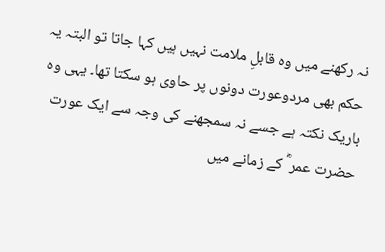نہ رکھنے میں وہ قابلِ ملامت نہیں ہیں کہا جاتا تو البتہ یہ حکم بھی مردوعورت دونوں پر حاوی ہو سکتا تھا۔ یہی وہ باریک نکتہ ہے جسے نہ سمجھنے کی وجہ سے ایک عورت حضرت عمر ؓ کے زمانے میں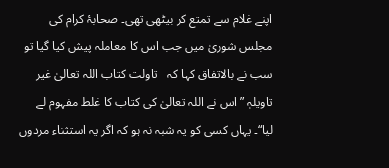اپنے غلام سے تمتع کر بیٹھی تھی۔ صحابۂ کرام کی مجلس شوریٰ میں جب اس کا معاملہ پیش کیا گیا تو سب نے بالاتفاق کہا کہ   تاولت کتاب اللہ تعالیٰ غیر تاویلہٖ ” اس نے اللہ تعالیٰ کی کتاب کا غلط مفہوم لے لیا“۔ یہاں کسی کو یہ شبہ نہ ہو کہ اگر یہ استثناء مردوں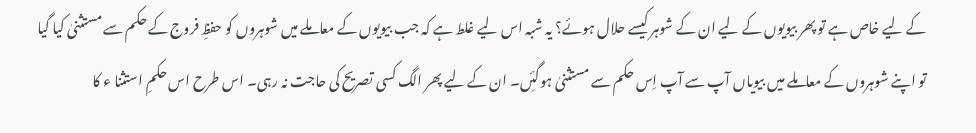کے لیے خاص ہے تو پھر بیویوں کے لیے ان کے شوہر کیسے حلال ہوئے؟ یہ شبہ اس لیے غلط ہے کہ جب بیویوں کے معاملے میں شوہروں کو حفظِ فروج کے حکم سے مستثنیٰ کیا گیا تو اپنے شوہروں کے معاملے میں بیویاں آپ سے آپ اِس حکم سے مستثنیٰ ہوگئِں۔ ان کے لیے پھر الگ کسی تصریح کی حاجت نہ رہی۔ اس طرح اس حکمِ استثنا ء کا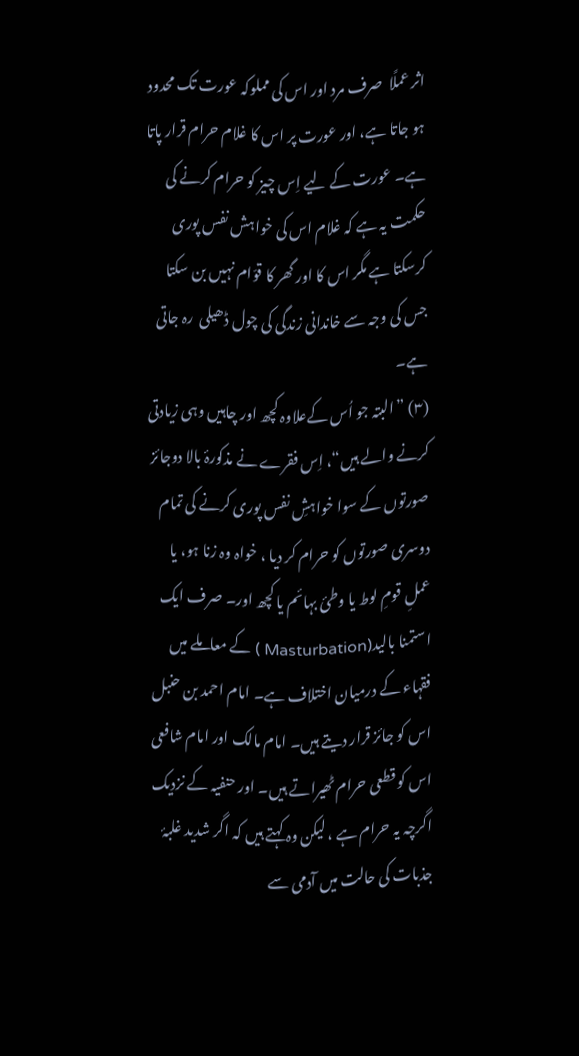اثر عملًا  صرف مرد اور اس کی مملوکہ عورت تک محدود ہو جاتا ہے، اور عورت پر اس کا غلام حرام قرار پاتا ہے۔ عورت کے لیے اِس چیز کو حرام کرنے کی حکمت یہ ہے کہ غلام اس کی خواہش نفس پوری کرسکتا ہے مگر اس کا اور گھر کا قوّام نہیں بن سکتا جس کی وجہ سے خاندانی زندگی کی چول ڈھیلی  رہ جاتی ہے۔
(۳) ”البتہ جو اُس کےعلاوہ کچھ اور چاہیں وہی زیادتی کرنے والے ہیں“، اِس فقرے نے مذکورۂ بالا دوجائز صورتوں کے سوا خواہشِ نفس پوری کرنے کی تمام دوسری صورتوں کو حرام کر دیا ، خواہ وہ زنا ہو، یا عملِ قومِ لوط یا وطیٔ بہائم یا کچھ اور۔ صرف ایک استمنا بالید(Masturbation ) کے معاملے میں فقہاء کے درمیان اختلاف ہے۔ امام احمد بن حنبل اس کو جائز قرار دیتے ہیں۔ امام مالک اور امام شافعی اس کو قطعی حرام ٹھیراتے ہیں۔ اور حنفیہ کے نزدیک اگرچہ یہ حرام ہے ، لیکن وہ کہتے ہیں کہ اگر شدید غلبۂ جذبات کی حالت میں آدمی سے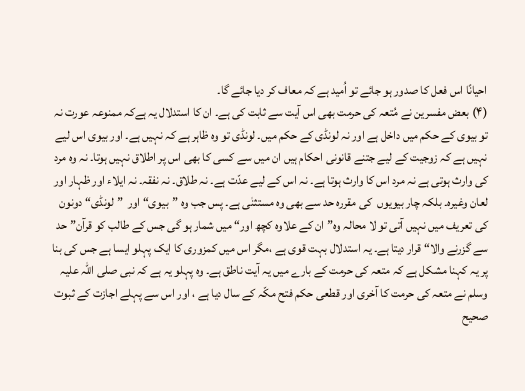احیانًا اس فعل کا صدور ہو جائے تو اُمید ہے کہ معاف کر دیا جائے گا۔
(۴) بعض مفسرین نے مُتعہ کی حرمت بھی اس آیت سے ثابت کی ہے۔ ان کا استدلال یہ ہےکہ ممنوعہ عورت نہ تو بیوی کے حکم میں داخل ہے اور نہ لونڈی کے حکم میں۔ لونڈی تو وہ ظاہر ہے کہ نہیں ہے۔ اور بیوی اس لیے نہیں ہے کہ زوجیت کے لیے جتنے قانونی احکام ہیں ان میں سے کسی کا بھی اس پر اطلاق نہیں ہوتا۔ نہ وہ مرد کی وارث ہوتی ہے نہ مرد اس کا وارث ہوتا ہے۔ نہ اس کے لیے عدّت ہے۔ نہ طلاق۔ نہ نفقہ۔ نہ ایلاء اور ظہار اور لعان وغیرہ۔ بلکہ چار بیویوں  کی مقررہ حد سے بھی وہ مستثنٰی ہے۔ پس جب وہ ”بیوی“ اور  ”لونڈی“ دونون کی تعریف میں نہیں آتی تو لا محالہ وہ”ان کے علاوہ کچھ اور“ میں شمار ہو گی جس کے طالب کو قرآن”حد سے گزرنے والا“ قرار دیتا ہے۔ یہ استدلال بہت قوی ہے ،مگر اس میں کمزوری کا ایک پہلو ایسا ہے جس کی بنا پر یہ کہنا مشکل ہے کہ متعہ کی حرمت کے بارے میں یہ آیت ناطق ہے۔ وہ پہلو یہ ہے کہ نبی صلی اللہ علیہ وسلم نے متعہ کی حرمت کا آخری اور قطعی حکم فتح مکّہ کے سال دیا ہے ، اور اس سے پہلے اجازت کے ثبوت صحیح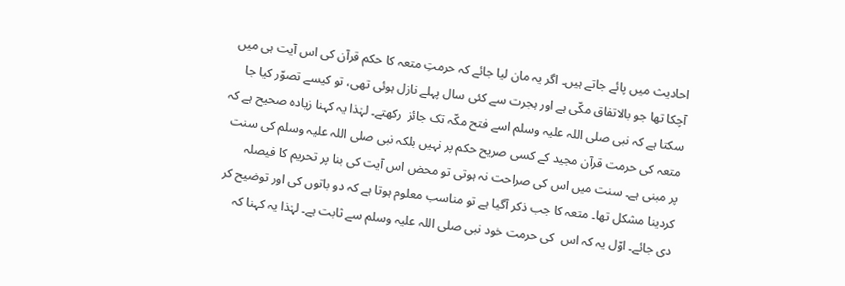احادیث میں پائے جاتے ہیں۔ اگر یہ مان لیا جائے کہ حرمتِ متعہ کا حکم قرآن کی اس آیت ہی میں آچکا تھا جو بالاتفاق مکّی ہے اور ہجرت سے کئی سال پہلے نازل ہوئی تھی، تو کیسے تصوّر کیا جا سکتا ہے کہ نبی صلی اللہ علیہ وسلم اسے فتح مکّہ تک جائز  رکھتے۔ لہٰذا یہ کہنا زیادہ صحیح ہے کہ متعہ کی حرمت قرآن مجید کے کسی صریح حکم پر نہیں بلکہ نبی صلی اللہ علیہ وسلم کی سنت پر مبنی ہے۔ سنت میں اس کی صراحت نہ ہوتی تو محض اس آیت کی بنا پر تحریم کا فیصلہ کردینا مشکل تھا۔ متعہ کا جب ذکر آگیا ہے تو مناسب معلوم ہوتا ہے کہ دو باتوں کی اور توضیح کر دی جائے۔ اوّل یہ کہ اس  کی حرمت خود نبی صلی اللہ علیہ وسلم سے ثابت ہے۔ لہٰذا یہ کہنا کہ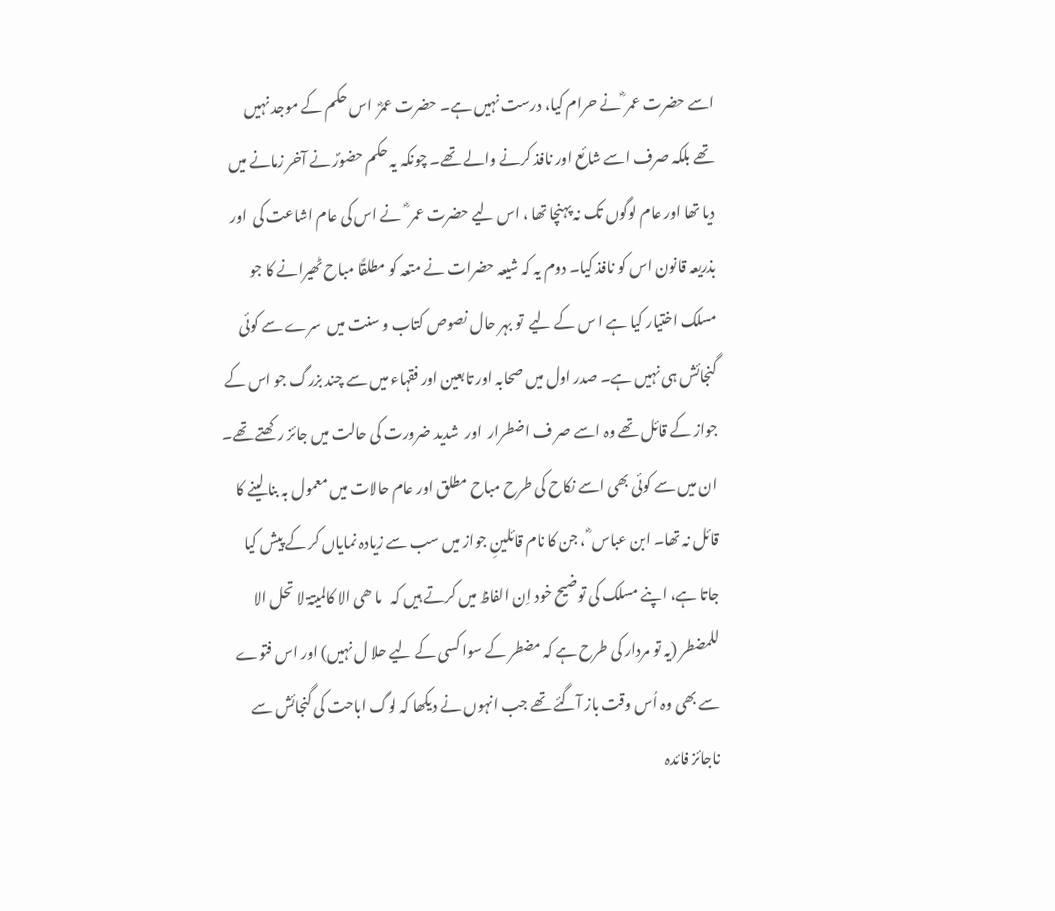اسے حضرت عمر ؓ نے حرام کیا، درست نہیں ہے۔ حضرت عمرؓ  اس حکم کے موجد نہیں تھے بلکہ صرف اسے شائع اور نافذ کرنے والے تھے۔ چونکہ یہ حکم حضورؐ نے آخر زمانے میں دیا تھا اور عام لوگوں تک نہ پہنچا تھا ، اس لیے حضرت عمر ؓ  نے اس کی عام اشاعت کی  اور بذریعہ قانون اس کو نافذ کیا۔ دوم یہ کہ شیعہ حضرات نے متعہ کو مطلقًا مباح ٹھیرانے کا جو مسلک اختیار کیا ہے ا س کے لیے  تو بہر حال نصوص کتاب و سنت میں  سرے سے کوئی گنجائش ہی نہیں ہے۔ صدر اول میں صحابہ اور تابعین اور فقہاء میں سے چند بزرگ جو اس کے جواز کے قائل تھے وہ اسے صر ف اضطرار  اور  شدید ضرورت کی حالت میں جائز رکھتے تھے۔ ان میں سے کوئی بھی اسے نکاح کی طرح مباح مطلق اور عام حالات میں معمول بہ بنا لینے کا قائل نہ تھا۔ ابن عباس ؓ ، جن کا نام قائلینِ جواز میں سب سے زیادہ نمایاں کر کے پیش کیا جاتا ہے، اپنے مسلک کی توضیح خود اِن الفاظ میں کرتے ہیں کہ   ما ھی الا کالمیتۃ لا تحل الا للمضطر (یہ تو مردار کی طرح ہے کہ مضطر کے سوا کسی کے لیے حلا ل نہیں) اور اس فتوے سے بھی وہ اُس وقت باز آگئے تھے جب انہوں نے دیکھا کہ لوگ اباحت کی گنجائش سے ناجائز فائدہ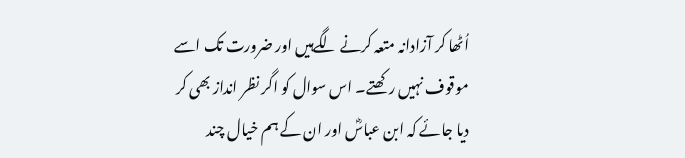اُٹھا کر آزادانہ متعہ کرنے لگےہیں اور ضرورت تک اسے موقوف نہیں رکھتے۔ اس سوال کو اگر نظر انداز بھی کر دیا جائے کہ ابن عباسؓ اور ان کے ہم خیال چند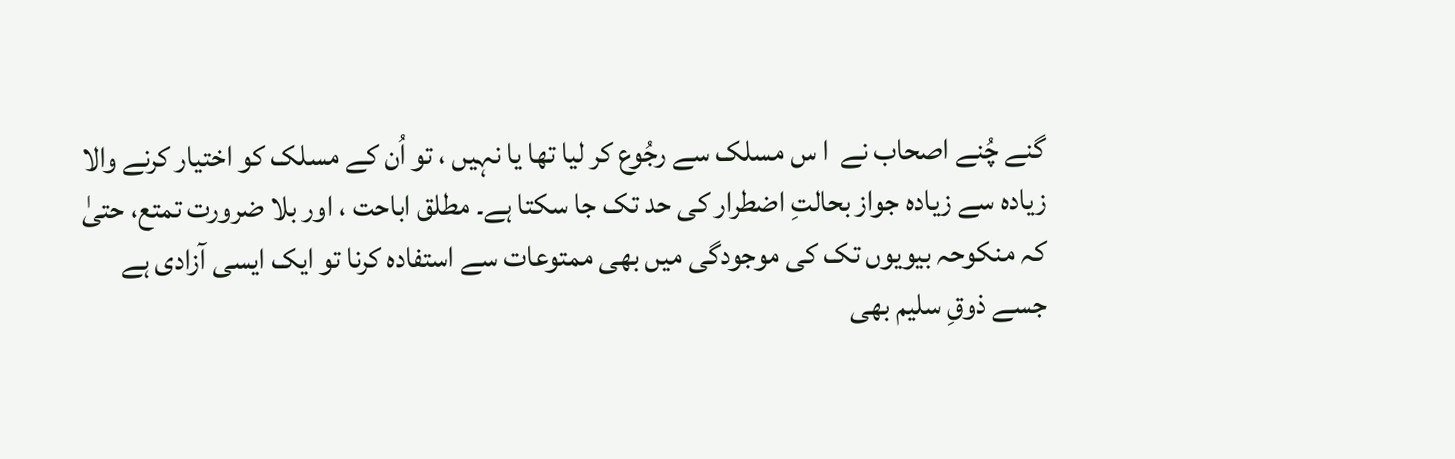گنے چُنے اصحاب نے  ا س مسلک سے رجُوع کر لیا تھا یا نہیں ، تو اُن کے مسلک کو اختیار کرنے والا زیادہ سے زیادہ جواز بحالتِ اضطرار کی حد تک جا سکتا ہے۔ مطلق اباحت ، اور بلا ضرورت تمتع، حتیٰ کہ منکوحہ بیویوں تک کی موجودگی میں بھی ممتوعات سے استفادہ کرنا تو ایک ایسی آزادی ہے جسے ذوقِ سلیم بھی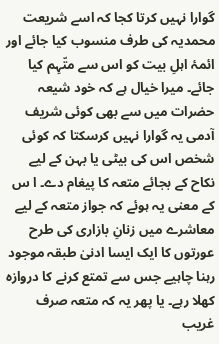گوارا نہیں کرتا کجا کہ اسے شریعت محمدیہ کی طرف منسوب کیا جائے اور ائمۂ اہلِ بیت کو اس سے متّہِم کیا جائے۔ میرا خیال ہے کہ خود شیعہ حضرات میں سے بھی کوئی شریف آدمی یہ گوارا نہیں کرسکتا کہ کوئی شخص اس کی بیٹی یا بہن کے لیے نکاح کے بجائے متعہ کا پیغام دے۔ ا س کے معنی یہ ہوئے کہ جواز متعہ کے لیے معاشرے میں زنانِ بازاری کی طرح عورتوں کا ایک ایسا ادنیٰ طبقہ موجود رہنا چاہیے جس سے تمتع کرنے کا دروازہ کھلا رہے۔ یا پھر یہ کہ متعہ صرف غریب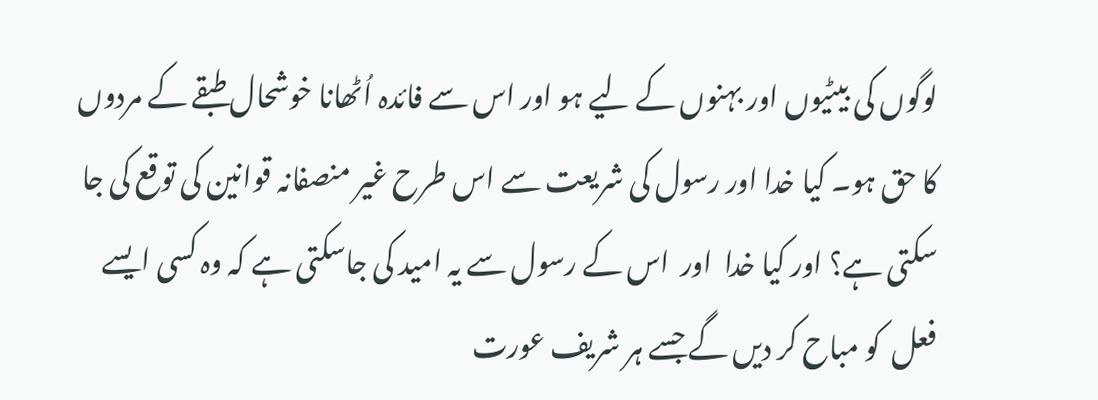لوگوں کی بیٹیوں اور بہنوں کے لیے ہو اور اس سے فائدہ اُٹھانا خوشحال طبقے کے مردوں کا حق ہو۔ کیا خدا اور رسول کی شریعت سے اس طرح غیر منصفانہ قوانین کی توقع کی جا سکتی ہے؟ اور کیا خدا  اور  اس کے رسول سے یہ امید کی جاسکتی ہے کہ وہ کسی ایسے فعل  کو مباح کر دیں گے جسے ہر شریف عورت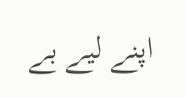اپنے لیے بے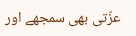عزّتی بھی سمجھے اور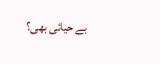بے حیائی بھی؟